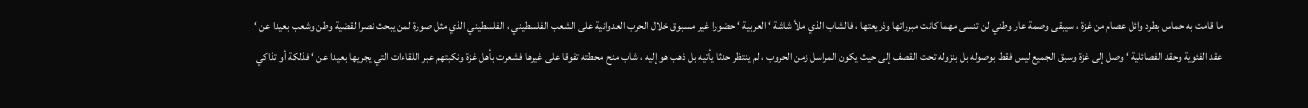ما قامت به حماس بطرد وائل عصام من غزة ، سيبقى وصمة عار وطني لن تنسى مهما كانت مبرراتها وذريعتها ، فالشاب الذي ملأ شاشة ‘ العربية ‘ حضورا غير مسبوق خلال الحرب العدوانية على الشعب الفلسطيني ، الفلسطيني الذي مثل صورة لمن يبحث نصرا لقضية وطن وشعب بعيدا عن ‘ عقد الفئوية وحقد الفصائلية ‘ وصل إلى غزة وسبق الجميع ليس فقط بوصوله بل بنزوله تحت القصف إلى حيث يكون المراسل زمن الحروب ، لم ينتظر حدثا يأتيه بل ذهب هو إليه ، شاب منح محطته تفوقا على غيرها فشعرت بأهل غزة ونكبتهم عبر اللقاءات التي يجريها بعيدا عن ‘ فذلكة أو تذاكي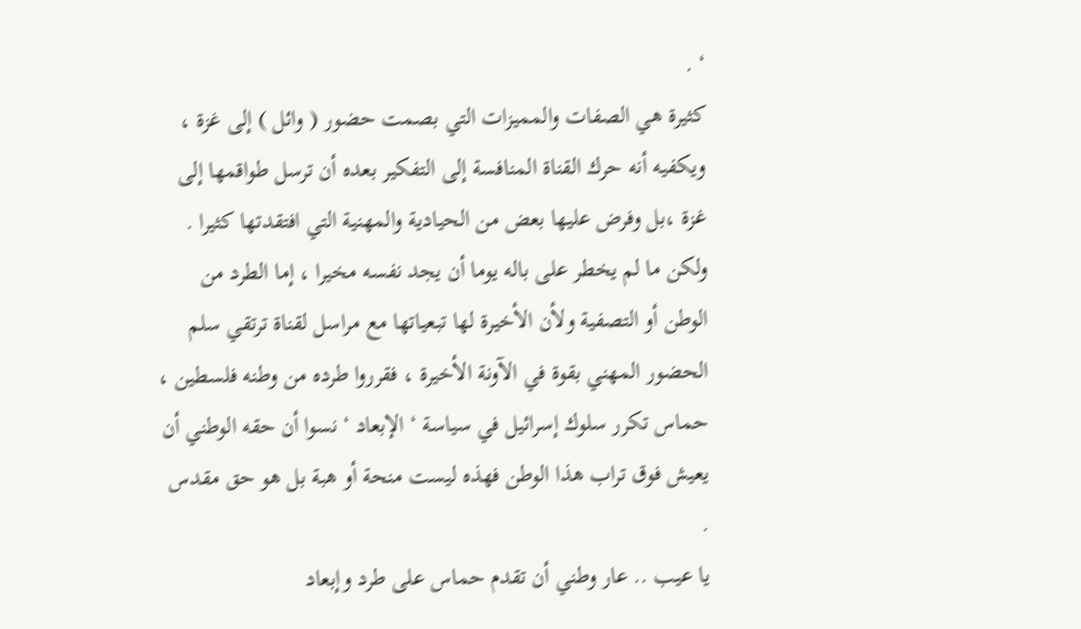‘ .
كثيرة هي الصفات والمميزات التي بصمت حضور ( وائل ) إلى غزة ، ويكفيه أنه حرك القناة المنافسة إلى التفكير بعده أن ترسل طواقمها إلى غزة ،بل وفرض عليها بعض من الحيادية والمهنية التي افتقدتها كثيرا .
ولكن ما لم يخطر على باله يوما أن يجد نفسه مخيرا ، إما الطرد من الوطن أو التصفية ولأن الأخيرة لها تبعياتها مع مراسل لقناة ترتقي سلم الحضور المهني بقوة في الآونة الأخيرة ، فقرروا طرده من وطنه فلسطين ، حماس تكرر سلوك إسرائيل في سياسة ‘ الإبعاد ‘ نسوا أن حقه الوطني أن يعيش فوق تراب هذا الوطن فهذه ليست منحة أو هبة بل هو حق مقدس .
يا عيب .. عار وطني أن تقدم حماس على طرد وإبعاد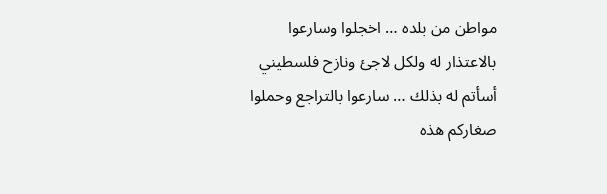مواطن من بلده … اخجلوا وسارعوا بالاعتذار له ولكل لاجئ ونازح فلسطيني أسأتم له بذلك … سارعوا بالتراجع وحملوا صغاركم هذه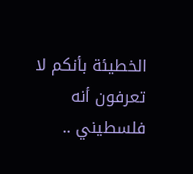الخطيئة بأنكم لا تعرفون أنه فلسطيني ..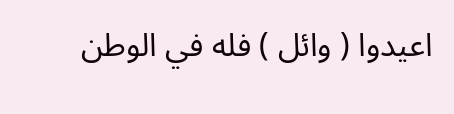اعيدوا ( وائل ) فله في الوطن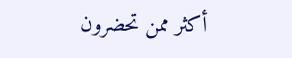أكثر ممن تحضرون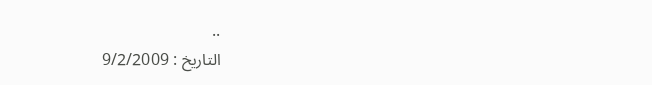..
التاريخ : 9/2/2009